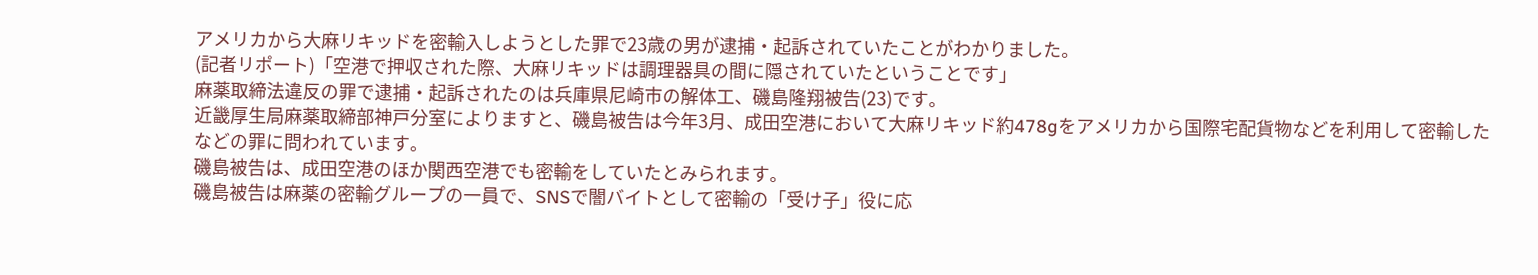アメリカから大麻リキッドを密輸入しようとした罪で23歳の男が逮捕・起訴されていたことがわかりました。
(記者リポート)「空港で押収された際、大麻リキッドは調理器具の間に隠されていたということです」
麻薬取締法違反の罪で逮捕・起訴されたのは兵庫県尼崎市の解体工、磯島隆翔被告(23)です。
近畿厚生局麻薬取締部神戸分室によりますと、磯島被告は今年3月、成田空港において大麻リキッド約478gをアメリカから国際宅配貨物などを利用して密輸したなどの罪に問われています。
磯島被告は、成田空港のほか関西空港でも密輸をしていたとみられます。
磯島被告は麻薬の密輸グループの一員で、SNSで闇バイトとして密輸の「受け子」役に応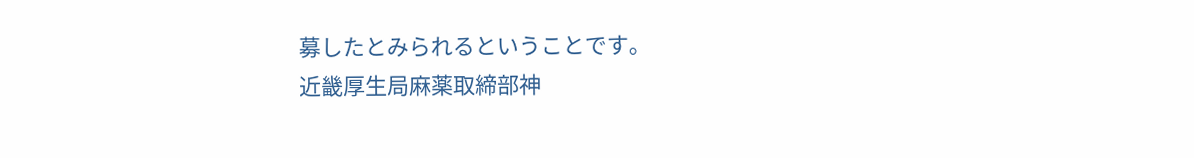募したとみられるということです。
近畿厚生局麻薬取締部神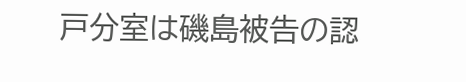戸分室は磯島被告の認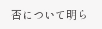否について明ら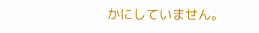かにしていません。